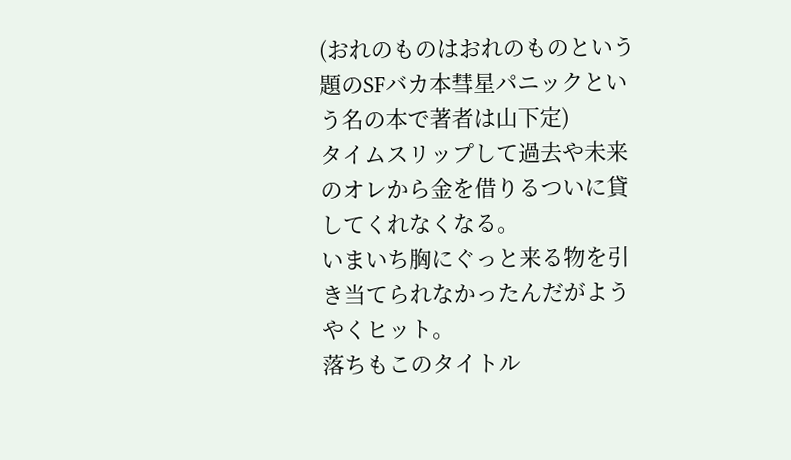(おれのものはおれのものという題のSFバカ本彗星パニックという名の本で著者は山下定)
タイムスリップして過去や未来のオレから金を借りるついに貸してくれなくなる。
いまいち胸にぐっと来る物を引き当てられなかったんだがようやくヒット。
落ちもこのタイトル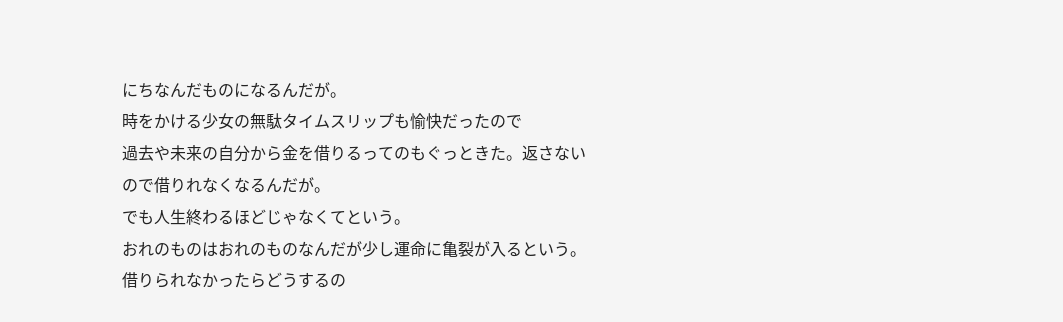にちなんだものになるんだが。
時をかける少女の無駄タイムスリップも愉快だったので
過去や未来の自分から金を借りるってのもぐっときた。返さないので借りれなくなるんだが。
でも人生終わるほどじゃなくてという。
おれのものはおれのものなんだが少し運命に亀裂が入るという。
借りられなかったらどうするの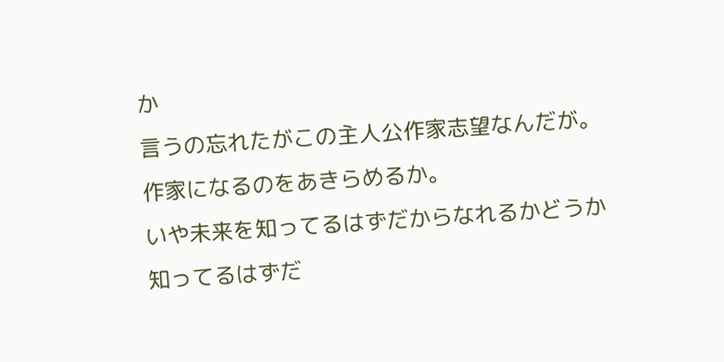か
言うの忘れたがこの主人公作家志望なんだが。作家になるのをあきらめるか。
いや未来を知ってるはずだからなれるかどうか知ってるはずだ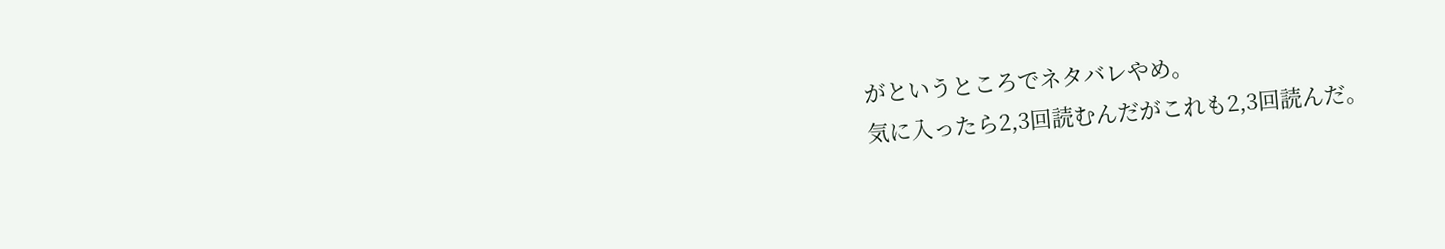がというところでネタバレやめ。
気に入ったら2,3回読むんだがこれも2,3回読んだ。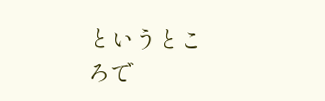というところで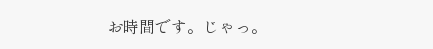お時間です。じゃっ。